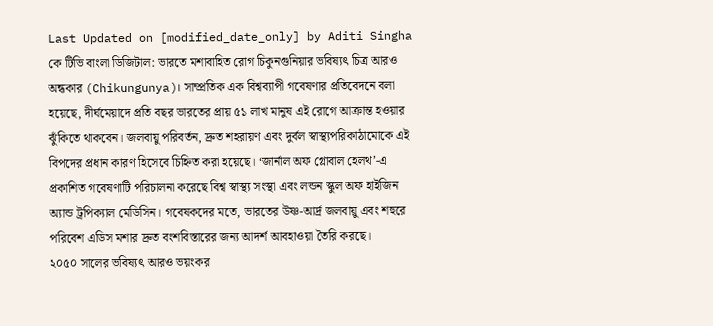Last Updated on [modified_date_only] by Aditi Singha
কে টিভি বাংলা ডিজিটাল: ভারতে মশাবাহিত রোগ চিকুনগুনিয়ার ভবিষ্যৎ চিত্র আরও অন্ধকার (Chikungunya)। সাম্প্রতিক এক বিশ্বব্যাপী গবেষণার প্রতিবেদনে বলা হয়েছে, দীর্ঘমেয়াদে প্রতি বছর ভারতের প্রায় ৫১ লাখ মানুষ এই রোগে আক্রান্ত হওয়ার ঝুঁকিতে থাকবেন। জলবায়ু পরিবর্তন, দ্রুত শহরায়ণ এবং দুর্বল স্বাস্থ্যপরিকাঠামোকে এই বিপদের প্রধান কারণ হিসেবে চিহ্নিত করা হয়েছে। ‘জার্নাল অফ গ্লোবাল হেলথ’-এ প্রকাশিত গবেষণাটি পরিচালনা করেছে বিশ্ব স্বাস্থ্য সংস্থা এবং লন্ডন স্কুল অফ হাইজিন অ্যান্ড ট্রপিক্যাল মেডিসিন। গবেষকদের মতে, ভারতের উষ্ণ-আর্দ্র জলবায়ু এবং শহুরে পরিবেশ এডিস মশার দ্রুত বংশবিস্তারের জন্য আদর্শ আবহাওয়া তৈরি করছে।
২০৫০ সালের ভবিষ্যৎ আরও ভয়ংকর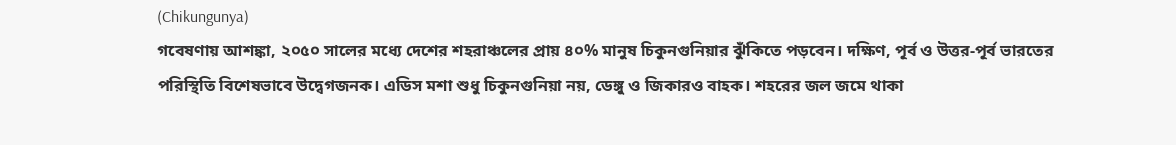(Chikungunya)
গবেষণায় আশঙ্কা, ২০৫০ সালের মধ্যে দেশের শহরাঞ্চলের প্রায় ৪০% মানুষ চিকুনগুনিয়ার ঝুঁকিতে পড়বেন। দক্ষিণ, পূর্ব ও উত্তর-পূর্ব ভারতের পরিস্থিতি বিশেষভাবে উদ্বেগজনক। এডিস মশা শুধু চিকুনগুনিয়া নয়, ডেঙ্গু ও জিকারও বাহক। শহরের জল জমে থাকা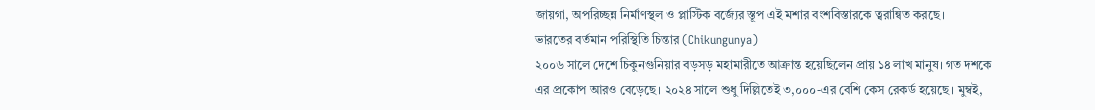জায়গা, অপরিচ্ছন্ন নির্মাণস্থল ও প্লাস্টিক বর্জ্যের স্তূপ এই মশার বংশবিস্তারকে ত্বরান্বিত করছে।
ভারতের বর্তমান পরিস্থিতি চিন্তার (Chikungunya)
২০০৬ সালে দেশে চিকুনগুনিয়ার বড়সড় মহামারীতে আক্রান্ত হয়েছিলেন প্রায় ১৪ লাখ মানুষ। গত দশকে এর প্রকোপ আরও বেড়েছে। ২০২৪ সালে শুধু দিল্লিতেই ৩,০০০-এর বেশি কেস রেকর্ড হয়েছে। মুম্বই,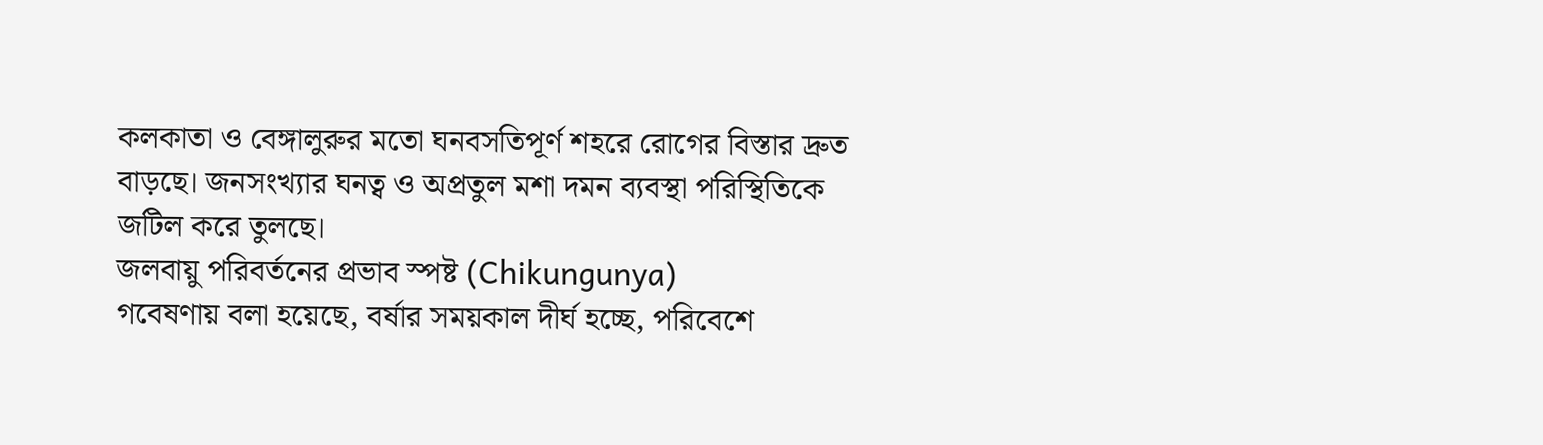কলকাতা ও বেঙ্গালুরুর মতো ঘনবসতিপূর্ণ শহরে রোগের বিস্তার দ্রুত বাড়ছে। জনসংখ্যার ঘনত্ব ও অপ্রতুল মশা দমন ব্যবস্থা পরিস্থিতিকে জটিল করে তুলছে।
জলবায়ু পরিবর্তনের প্রভাব স্পষ্ট (Chikungunya)
গবেষণায় বলা হয়েছে, বর্ষার সময়কাল দীর্ঘ হচ্ছে, পরিবেশে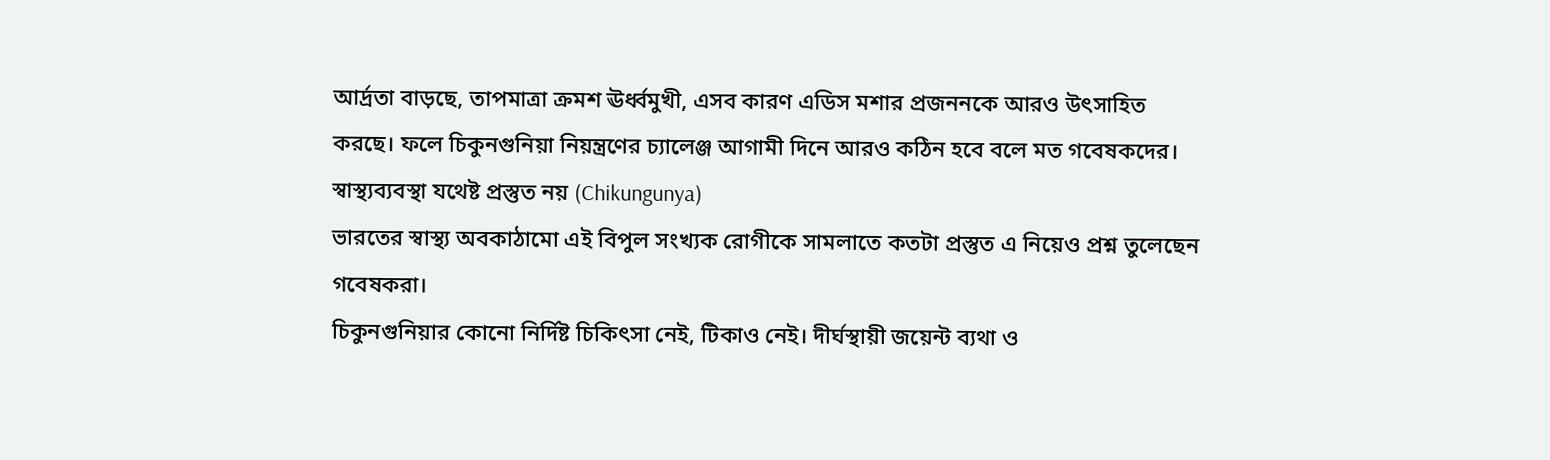আর্দ্রতা বাড়ছে, তাপমাত্রা ক্রমশ ঊর্ধ্বমুখী, এসব কারণ এডিস মশার প্রজননকে আরও উৎসাহিত করছে। ফলে চিকুনগুনিয়া নিয়ন্ত্রণের চ্যালেঞ্জ আগামী দিনে আরও কঠিন হবে বলে মত গবেষকদের।
স্বাস্থ্যব্যবস্থা যথেষ্ট প্রস্তুত নয় (Chikungunya)
ভারতের স্বাস্থ্য অবকাঠামো এই বিপুল সংখ্যক রোগীকে সামলাতে কতটা প্রস্তুত এ নিয়েও প্রশ্ন তুলেছেন গবেষকরা।
চিকুনগুনিয়ার কোনো নির্দিষ্ট চিকিৎসা নেই, টিকাও নেই। দীর্ঘস্থায়ী জয়েন্ট ব্যথা ও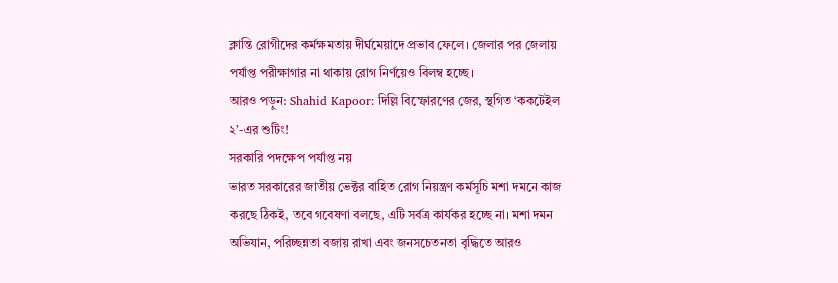ক্লান্তি রোগীদের কর্মক্ষমতায় দীর্ঘমেয়াদে প্রভাব ফেলে। জেলার পর জেলায় পর্যাপ্ত পরীক্ষাগার না থাকায় রোগ নির্ণয়েও বিলম্ব হচ্ছে।
আরও পড়ুন: Shahid Kapoor: দিল্লি বিস্ফোরণের জের, স্থগিত ‘ককটেইল ২’-এর শুটিং!
সরকারি পদক্ষেপ পর্যাপ্ত নয়
ভারত সরকারের জাতীয় ভেক্টর বাহিত রোগ নিয়ন্ত্রণ কর্মসূচি মশা দমনে কাজ করছে ঠিকই, তবে গবেষণা বলছে, এটি সর্বত্র কার্যকর হচ্ছে না। মশা দমন অভিযান, পরিচ্ছন্নতা বজায় রাখা এবং জনসচেতনতা বৃদ্ধিতে আরও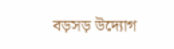বড়সড় উদ্যোগ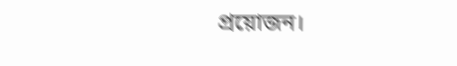প্রয়োজন।